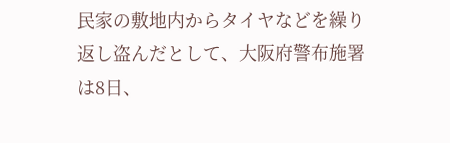民家の敷地内からタイヤなどを繰り返し盗んだとして、大阪府警布施署は8日、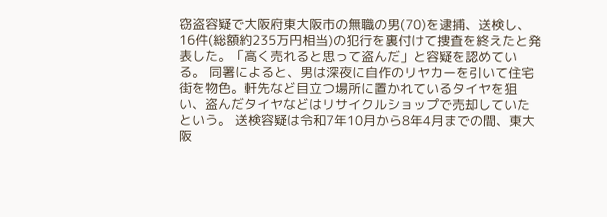窃盗容疑で大阪府東大阪市の無職の男(70)を逮捕、送検し、16件(総額約235万円相当)の犯行を裏付けて捜査を終えたと発表した。「高く売れると思って盗んだ」と容疑を認めている。 同署によると、男は深夜に自作のリヤカーを引いて住宅街を物色。軒先など目立つ場所に置かれているタイヤを狙い、盗んだタイヤなどはリサイクルショップで売却していたという。 送検容疑は令和7年10月から8年4月までの間、東大阪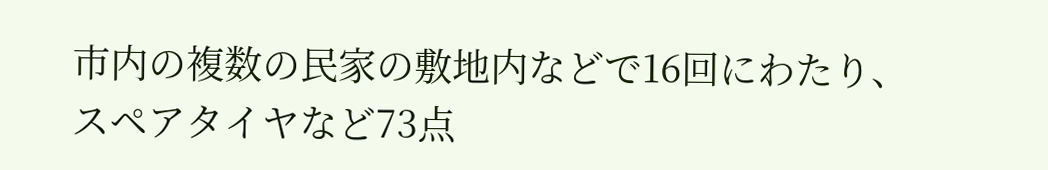市内の複数の民家の敷地内などで16回にわたり、スペアタイヤなど73点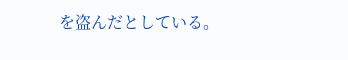を盗んだとしている。